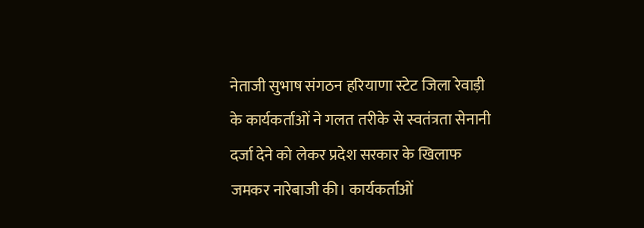नेताजी सुभाष संगठन हरियाणा स्टेट जिला रेवाड़ी के कार्यकर्ताओं ने गलत तरीके से स्वतंत्रता सेनानी दर्जा देने को लेकर प्रदेश सरकार के खिलाफ जमकर नारेबाजी की। कार्यकर्ताओं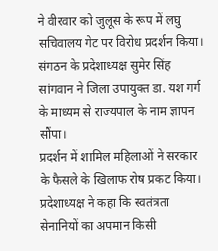ने वीरवार को जुलूस के रूप में लघु सचिवालय गेट पर विरोध प्रदर्शन किया। संगठन के प्रदेशाध्यक्ष सुमेर सिंह सांगवान ने जिला उपायुक्त डा. यश गर्ग के माध्यम से राज्यपाल के नाम ज्ञापन सौंपा।
प्रदर्शन में शामिल महिलाओं ने सरकार के फैसले के खिलाफ रोष प्रकट किया।
प्रदेशाध्यक्ष ने कहा कि स्वतंत्रता सेनानियों का अपमान किसी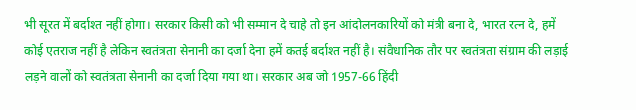भी सूरत में बर्दाश्त नहीं होगा। सरकार किसी को भी सम्मान दे चाहे तो इन आंदोलनकारियों को मंत्री बना दे, भारत रत्न दे, हमें कोई एतराज नहीं है लेकिन स्वतंत्रता सेनानी का दर्जा देना हमें कतई बर्दाश्त नहीं है। संवैधानिक तौर पर स्वतंत्रता संग्राम की लड़ाई लड़ने वालों को स्वतंत्रता सेनानी का दर्जा दिया गया था। सरकार अब जो 1957-66 हिंदी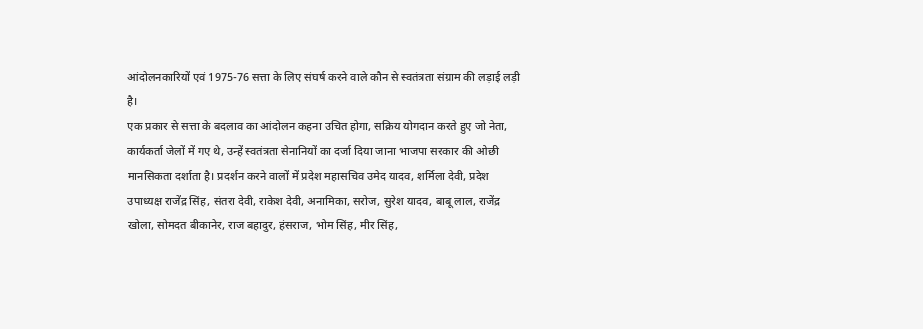आंदोलनकारियों एवं 1975-76 सत्ता के लिए संघर्ष करने वाले कौन से स्वतंत्रता संग्राम की लड़ाई लड़ी है।
एक प्रकार से सत्ता के बदलाव का आंदोलन कहना उचित होगा, सक्रिय योगदान करते हुए जो नेता, कार्यकर्ता जेलों में गए थे, उन्हें स्वतंत्रता सेनानियों का दर्जा दिया जाना भाजपा सरकार की ओछी मानसिकता दर्शाता है। प्रदर्शन करने वालों में प्रदेश महासचिव उमेद यादव, शर्मिला देवी, प्रदेश उपाध्यक्ष राजेंद्र सिंह, संतरा देवी, राकेश देवी, अनामिका, सरोज, सुरेश यादव, बाबू लाल, राजेंद्र खोला, सोमदत बीकानेर, राज बहादुर, हंसराज, भोम सिंह, मीर सिंह,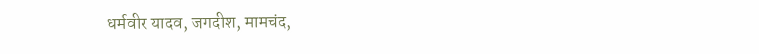धर्मवीर यादव, जगदीश, मामचंद,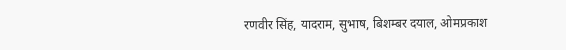रणवीर सिंह, यादराम, सुभाष, बिशम्बर दयाल, ओमप्रकाश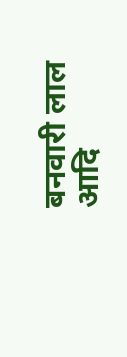बनवारी लाल आदि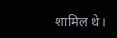शामिल थे।